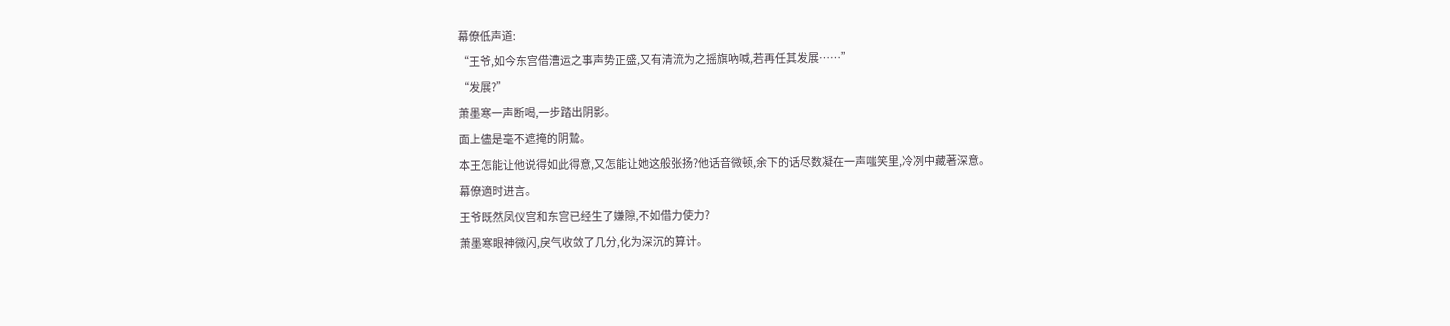幕僚低声道:
“王爷,如今东宫借漕运之事声势正盛,又有清流为之摇旗吶喊,若再任其发展……”
“发展?”
萧墨寒一声断喝,一步踏出阴影。
面上儘是毫不遮掩的阴鷙。
本王怎能让他说得如此得意,又怎能让她这般张扬?他话音微顿,余下的话尽数凝在一声嗤笑里,冷冽中藏著深意。
幕僚適时进言。
王爷既然凤仪宫和东宫已经生了嫌隙,不如借力使力?
萧墨寒眼神微闪,戾气收敛了几分,化为深沉的算计。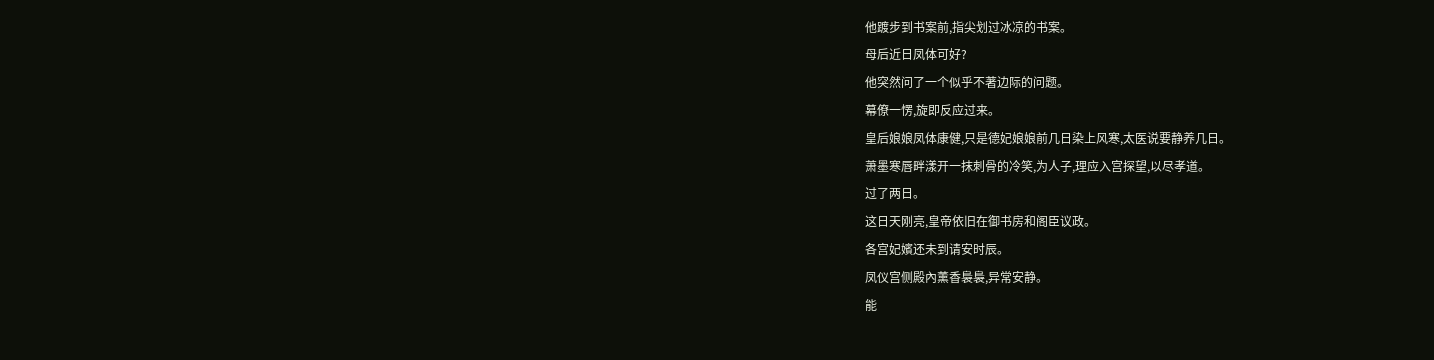他踱步到书案前,指尖划过冰凉的书案。
母后近日凤体可好?
他突然问了一个似乎不著边际的问题。
幕僚一愣,旋即反应过来。
皇后娘娘凤体康健,只是德妃娘娘前几日染上风寒,太医说要静养几日。
萧墨寒唇畔漾开一抹刺骨的冷笑,为人子,理应入宫探望,以尽孝道。
过了两日。
这日天刚亮,皇帝依旧在御书房和阁臣议政。
各宫妃嬪还未到请安时辰。
凤仪宫侧殿內薰香裊裊,异常安静。
能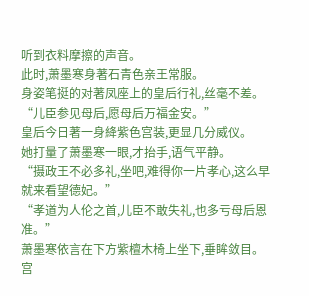听到衣料摩擦的声音。
此时,萧墨寒身著石青色亲王常服。
身姿笔挺的对著凤座上的皇后行礼,丝毫不差。
“儿臣参见母后,愿母后万福金安。”
皇后今日著一身絳紫色宫装,更显几分威仪。
她打量了萧墨寒一眼,才抬手,语气平静。
“摄政王不必多礼,坐吧,难得你一片孝心,这么早就来看望德妃。”
“孝道为人伦之首,儿臣不敢失礼,也多亏母后恩准。”
萧墨寒依言在下方紫檀木椅上坐下,垂眸敛目。
宫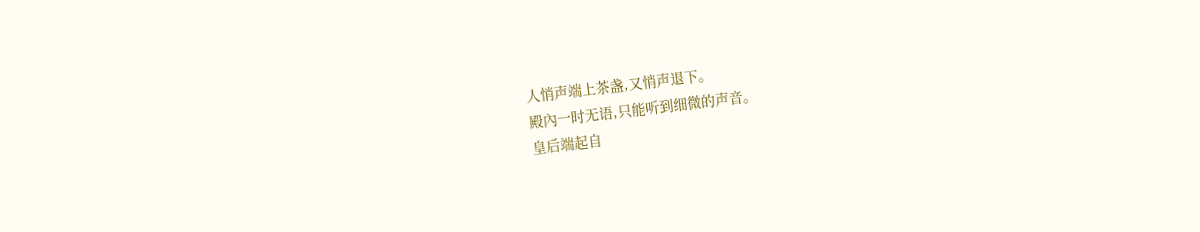人悄声端上茶盏,又悄声退下。
殿內一时无语,只能听到细微的声音。
皇后端起自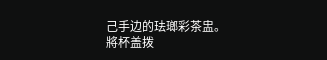己手边的珐瑯彩茶盅。
將杯盖拨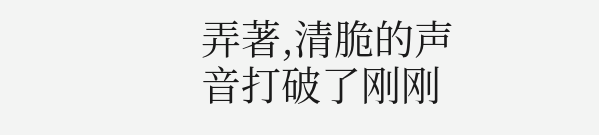弄著,清脆的声音打破了刚刚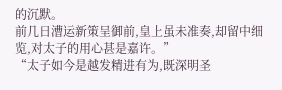的沉默。
前几日漕运新策呈御前,皇上虽未准奏,却留中细览,对太子的用心甚是嘉许。”
“太子如今是越发精进有为,既深明圣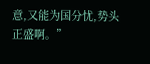意,又能为国分忧,势头正盛啊。”